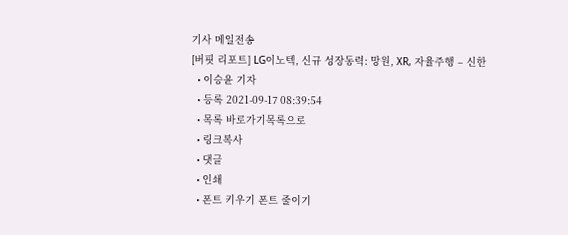기사 메일전송
[버핏 리포트] LG이노텍, 신규 성장동력: 망원, XR, 자율주행 – 신한
  • 이승윤 기자
  • 등록 2021-09-17 08:39:54
  • 목록 바로가기목록으로
  • 링크복사
  • 댓글
  • 인쇄
  • 폰트 키우기 폰트 줄이기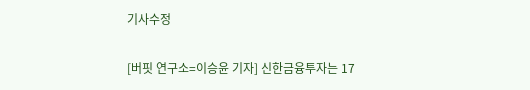기사수정

[버핏 연구소=이승윤 기자] 신한금융투자는 17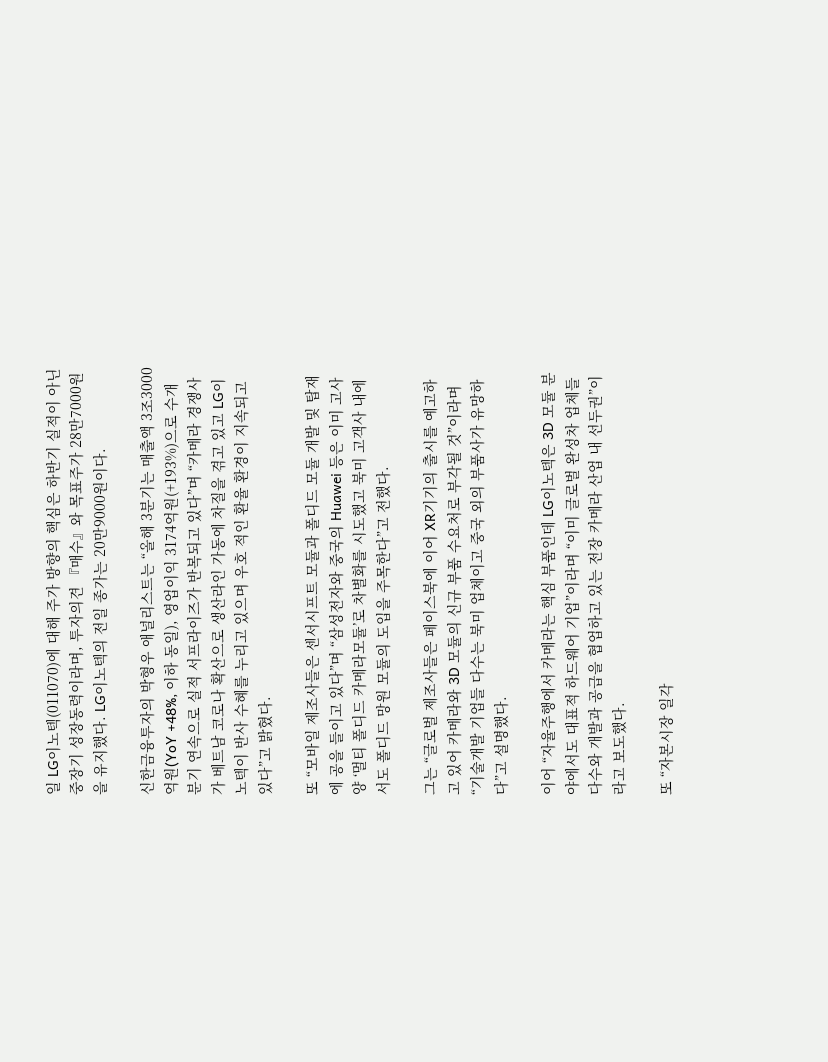일 LG이노텍(011070)에 대해 주가 방향의 핵심은 하반기 실적이 아닌 중장기 성장동력이라며, 투자의견 『매수』와 목표주가 28만7000원을 유지했다. LG이노텍의 전일 종가는 20만9000원이다.

신한금융투자의 박형우 애널리스트는 “올해 3분기는 매출액 3조3000억원(YoY +48%, 이하 동일), 영업이익 3174억원(+193%)으로 수개 분기 연속으로 실적 서프라이즈가 반복되고 있다”며 “카메라 경쟁사가 베트남 코로나 확산으로 생산라인 가동에 차질을 겪고 있고 LG이노텍이 반사 수혜를 누리고 있으며 우호 적인 환율 환경이 지속되고 있다”고 밝혔다.

또 “모바일 제조사들은 센서시프트 모듈과 폴디드 모듈 개발 및 탑재에 공을 들이고 있다”며 “삼성전자와 중국의 Huawei 등은 이미 고사양 ‘멀티 폴디드 카메라모듈’로 차별화를 시도했고 북미 고객사 내에서도 폴디드 망원 모듈의 도입을 주목한다”고 전했다.

그는 “글로벌 제조사들은 페이스북에 이어 XR기기의 출시를 예고하고 있어 카메라와 3D 모듈의 신규 부품 수요처로 부각될 것”이라며 “기술개발 기업들 다수는 북미 업체이고 중국 외의 부품사가 유망하다”고 설명했다.

이어 “자율주행에서 카메라는 핵심 부품인데 LG이노텍은 3D 모듈 분야에서도 대표적 하드웨어 기업”이라며 “이미 글로벌 완성차 업체들 다수와 개발과 공급을 협업하고 있는 전장 카메라 산업 내 선두권”이라고 보도했다.

또 “자본시장 일각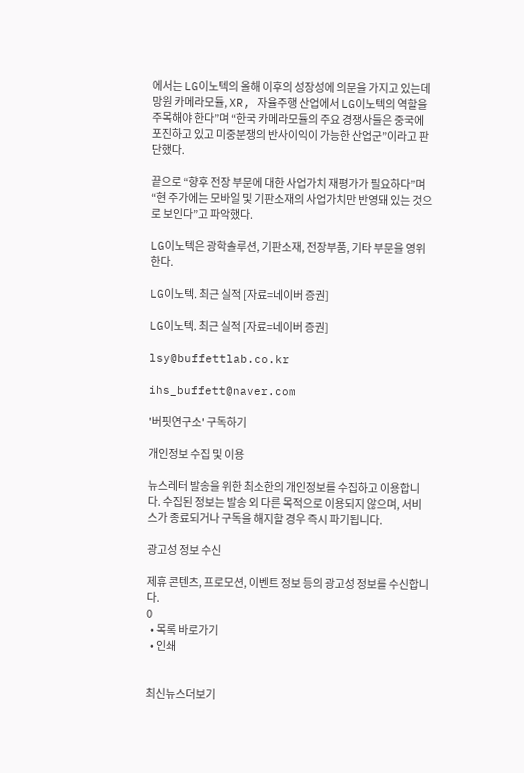에서는 LG이노텍의 올해 이후의 성장성에 의문을 가지고 있는데 망원 카메라모듈, XR, 자율주행 산업에서 LG이노텍의 역할을 주목해야 한다”며 “한국 카메라모듈의 주요 경쟁사들은 중국에 포진하고 있고 미중분쟁의 반사이익이 가능한 산업군”이라고 판단했다.

끝으로 “향후 전장 부문에 대한 사업가치 재평가가 필요하다”며 “현 주가에는 모바일 및 기판소재의 사업가치만 반영돼 있는 것으로 보인다”고 파악했다.

LG이노텍은 광학솔루션, 기판소재, 전장부품, 기타 부문을 영위한다.

LG이노텍. 최근 실적 [자료=네이버 증권]

LG이노텍. 최근 실적 [자료=네이버 증권]

lsy@buffettlab.co.kr

ihs_buffett@naver.com

'버핏연구소' 구독하기

개인정보 수집 및 이용

뉴스레터 발송을 위한 최소한의 개인정보를 수집하고 이용합니다. 수집된 정보는 발송 외 다른 목적으로 이용되지 않으며, 서비스가 종료되거나 구독을 해지할 경우 즉시 파기됩니다.

광고성 정보 수신

제휴 콘텐츠, 프로모션, 이벤트 정보 등의 광고성 정보를 수신합니다.
0
  • 목록 바로가기
  • 인쇄


최신뉴스더보기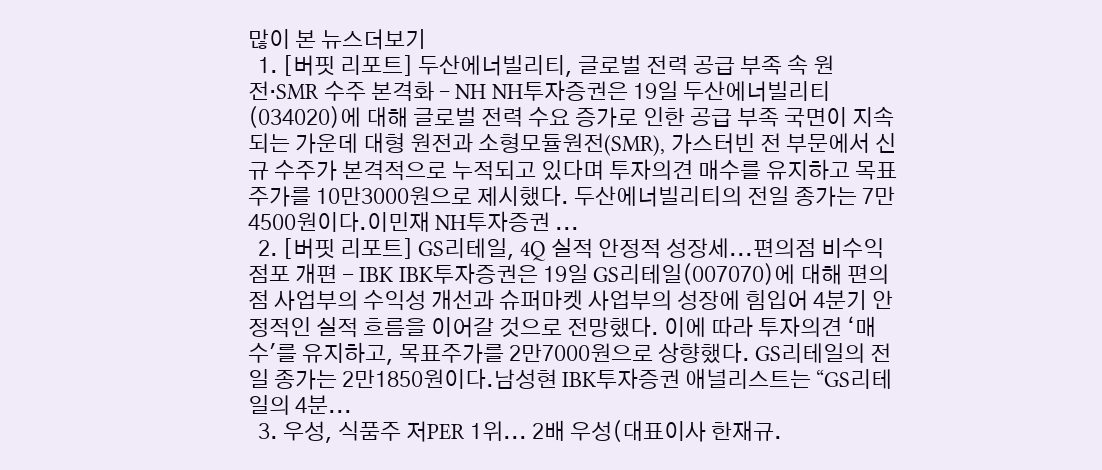많이 본 뉴스더보기
  1. [버핏 리포트] 두산에너빌리티, 글로벌 전력 공급 부족 속 원전·SMR 수주 본격화 – NH NH투자증권은 19일 두산에너빌리티(034020)에 대해 글로벌 전력 수요 증가로 인한 공급 부족 국면이 지속되는 가운데 대형 원전과 소형모듈원전(SMR), 가스터빈 전 부문에서 신규 수주가 본격적으로 누적되고 있다며 투자의견 매수를 유지하고 목표주가를 10만3000원으로 제시했다. 두산에너빌리티의 전일 종가는 7만4500원이다.이민재 NH투자증권 ...
  2. [버핏 리포트] GS리테일, 4Q 실적 안정적 성장세...편의점 비수익 점포 개편 - IBK IBK투자증권은 19일 GS리테일(007070)에 대해 편의점 사업부의 수익성 개선과 슈퍼마켓 사업부의 성장에 힘입어 4분기 안정적인 실적 흐름을 이어갈 것으로 전망했다. 이에 따라 투자의견 ‘매수'를 유지하고, 목표주가를 2만7000원으로 상향했다. GS리테일의 전일 종가는 2만1850원이다.남성현 IBK투자증권 애널리스트는 “GS리테일의 4분...
  3. 우성, 식품주 저PER 1위... 2배 우성(대표이사 한재규.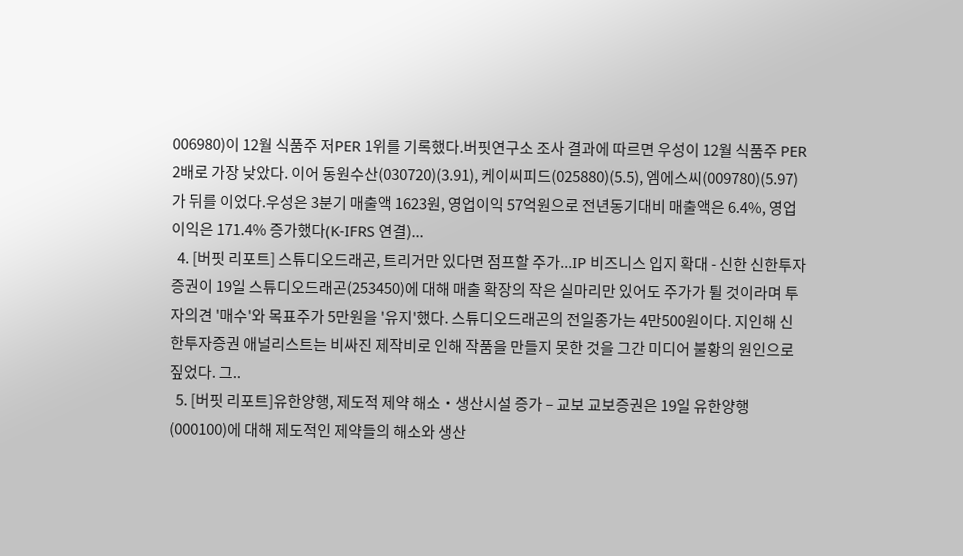006980)이 12월 식품주 저PER 1위를 기록했다.버핏연구소 조사 결과에 따르면 우성이 12월 식품주 PER 2배로 가장 낮았다. 이어 동원수산(030720)(3.91), 케이씨피드(025880)(5.5), 엠에스씨(009780)(5.97)가 뒤를 이었다.우성은 3분기 매출액 1623원, 영업이익 57억원으로 전년동기대비 매출액은 6.4%, 영업이익은 171.4% 증가했다(K-IFRS 연결)...
  4. [버핏 리포트] 스튜디오드래곤, 트리거만 있다면 점프할 주가...IP 비즈니스 입지 확대 - 신한 신한투자증권이 19일 스튜디오드래곤(253450)에 대해 매출 확장의 작은 실마리만 있어도 주가가 튈 것이라며 투자의견 '매수'와 목표주가 5만원을 '유지'했다. 스튜디오드래곤의 전일종가는 4만500원이다. 지인해 신한투자증권 애널리스트는 비싸진 제작비로 인해 작품을 만들지 못한 것을 그간 미디어 불황의 원인으로 짚었다. 그..
  5. [버핏 리포트]유한양행, 제도적 제약 해소‧생산시설 증가 – 교보 교보증권은 19일 유한양행(000100)에 대해 제도적인 제약들의 해소와 생산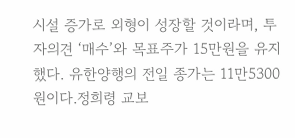시설 증가로 외형이 성장할 것이라며, 투자의견 ‘매수’와 목표주가 15만원을 유지했다. 유한양행의 전일 종가는 11만5300원이다.정희령 교보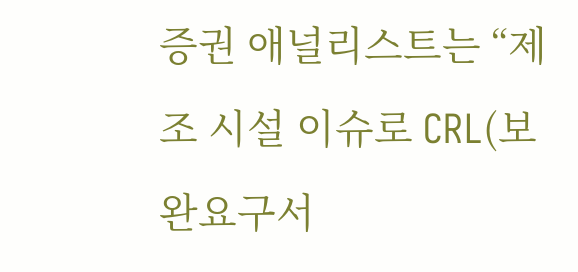증권 애널리스트는 “제조 시설 이슈로 CRL(보완요구서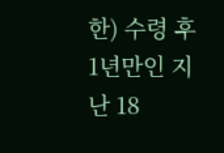한) 수령 후 1년만인 지난 18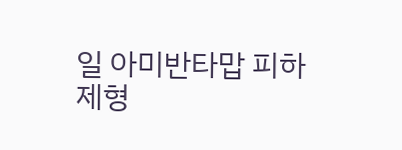일 아미반타맙 피하제형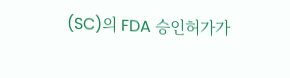(SC)의 FDA 승인허가가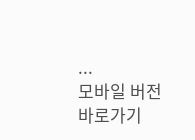...
모바일 버전 바로가기